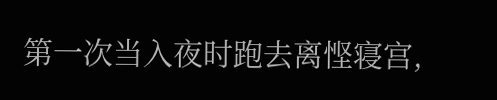第一次当入夜时跑去离悭寝宫,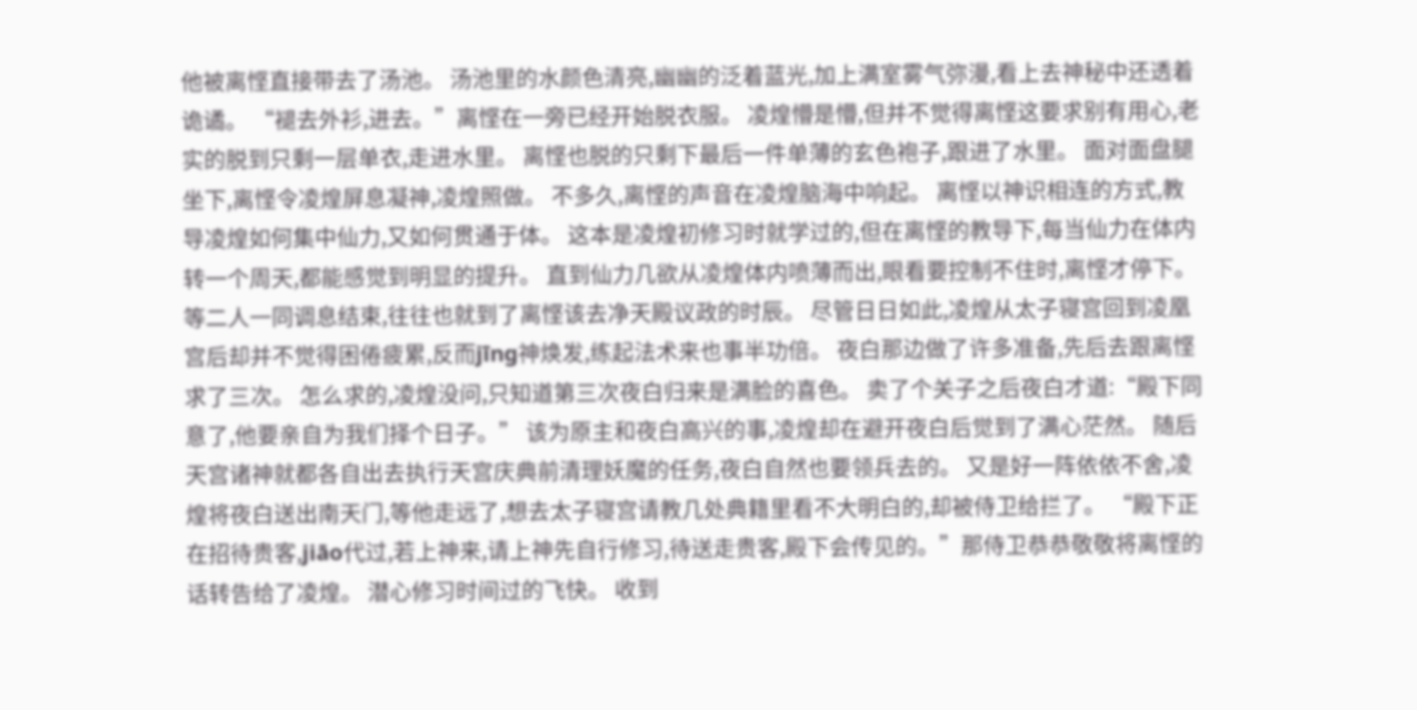他被离悭直接带去了汤池。 汤池里的水颜色清亮,幽幽的泛着蓝光,加上满室雾气弥漫,看上去神秘中还透着诡谲。 “褪去外衫,进去。”离悭在一旁已经开始脱衣服。 凌煌懵是懵,但并不觉得离悭这要求别有用心,老实的脱到只剩一层单衣,走进水里。 离悭也脱的只剩下最后一件单薄的玄色袍子,跟进了水里。 面对面盘腿坐下,离悭令凌煌屏息凝神,凌煌照做。 不多久,离悭的声音在凌煌脑海中响起。 离悭以神识相连的方式,教导凌煌如何集中仙力,又如何贯通于体。 这本是凌煌初修习时就学过的,但在离悭的教导下,每当仙力在体内转一个周天,都能感觉到明显的提升。 直到仙力几欲从凌煌体内喷薄而出,眼看要控制不住时,离悭才停下。 等二人一同调息结束,往往也就到了离悭该去净天殿议政的时辰。 尽管日日如此,凌煌从太子寝宫回到凌凰宫后却并不觉得困倦疲累,反而jīng神焕发,练起法术来也事半功倍。 夜白那边做了许多准备,先后去跟离悭求了三次。 怎么求的,凌煌没问,只知道第三次夜白归来是满脸的喜色。 卖了个关子之后夜白才道:“殿下同意了,他要亲自为我们择个日子。” 该为原主和夜白高兴的事,凌煌却在避开夜白后觉到了满心茫然。 随后天宫诸神就都各自出去执行天宫庆典前清理妖魔的任务,夜白自然也要领兵去的。 又是好一阵依依不舍,凌煌将夜白送出南天门,等他走远了,想去太子寝宫请教几处典籍里看不大明白的,却被侍卫给拦了。 “殿下正在招待贵客,jiāo代过,若上神来,请上神先自行修习,待送走贵客,殿下会传见的。”那侍卫恭恭敬敬将离悭的话转告给了凌煌。 潜心修习时间过的飞快。 收到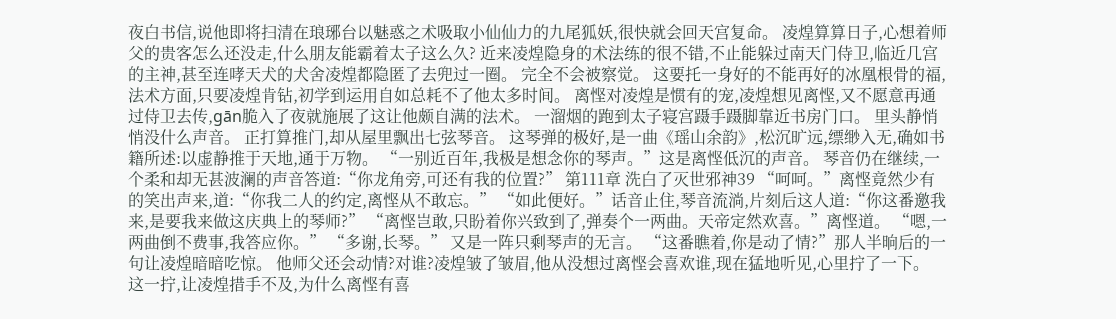夜白书信,说他即将扫清在琅琊台以魅惑之术吸取小仙仙力的九尾狐妖,很快就会回天宫复命。 凌煌算算日子,心想着师父的贵客怎么还没走,什么朋友能霸着太子这么久? 近来凌煌隐身的术法练的很不错,不止能躲过南天门侍卫,临近几宫的主神,甚至连哮天犬的犬舍凌煌都隐匿了去兜过一圈。 完全不会被察觉。 这要托一身好的不能再好的冰凰根骨的福,法术方面,只要凌煌肯钻,初学到运用自如总耗不了他太多时间。 离悭对凌煌是惯有的宠,凌煌想见离悭,又不愿意再通过侍卫去传,gān脆入了夜就施展了这让他颇自满的法术。 一溜烟的跑到太子寝宫蹑手蹑脚靠近书房门口。 里头静悄悄没什么声音。 正打算推门,却从屋里飘出七弦琴音。 这琴弹的极好,是一曲《瑶山余韵》,松沉旷远,缥缈入无,确如书籍所述:以虚静推于天地,通于万物。 “一别近百年,我极是想念你的琴声。”这是离悭低沉的声音。 琴音仍在继续,一个柔和却无甚波澜的声音答道:“你龙角旁,可还有我的位置?” 第111章 洗白了灭世邪神39 “呵呵。”离悭竟然少有的笑出声来,道:“你我二人的约定,离悭从不敢忘。” “如此便好。”话音止住,琴音流淌,片刻后这人道:“你这番邀我来,是要我来做这庆典上的琴师?” “离悭岂敢,只盼着你兴致到了,弹奏个一两曲。天帝定然欢喜。”离悭道。 “嗯,一两曲倒不费事,我答应你。” “多谢,长琴。” 又是一阵只剩琴声的无言。 “这番瞧着,你是动了情?”那人半晌后的一句让凌煌暗暗吃惊。 他师父还会动情?对谁?凌煌皱了皱眉,他从没想过离悭会喜欢谁,现在猛地听见,心里拧了一下。 这一拧,让凌煌措手不及,为什么离悭有喜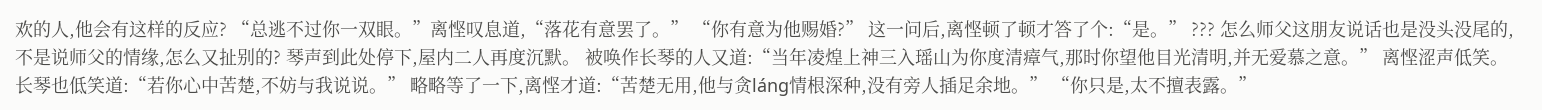欢的人,他会有这样的反应? “总逃不过你一双眼。”离悭叹息道,“落花有意罢了。” “你有意为他赐婚?” 这一问后,离悭顿了顿才答了个:“是。” ??? 怎么师父这朋友说话也是没头没尾的,不是说师父的情缘,怎么又扯别的? 琴声到此处停下,屋内二人再度沉默。 被唤作长琴的人又道:“当年凌煌上神三入瑶山为你度清瘴气,那时你望他目光清明,并无爱慕之意。” 离悭涩声低笑。 长琴也低笑道:“若你心中苦楚,不妨与我说说。” 略略等了一下,离悭才道:“苦楚无用,他与贪láng情根深种,没有旁人插足余地。” “你只是,太不擅表露。”